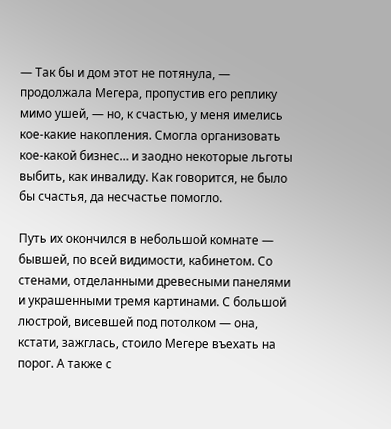— Так бы и дом этот не потянула, — продолжала Мегера, пропустив его реплику мимо ушей, — но, к счастью, у меня имелись кое-какие накопления. Смогла организовать кое-какой бизнес… и заодно некоторые льготы выбить, как инвалиду. Как говорится, не было бы счастья, да несчастье помогло.

Путь их окончился в небольшой комнате — бывшей, по всей видимости, кабинетом. Со стенами, отделанными древесными панелями и украшенными тремя картинами. С большой люстрой, висевшей под потолком — она, кстати, зажглась, стоило Мегере въехать на порог. А также с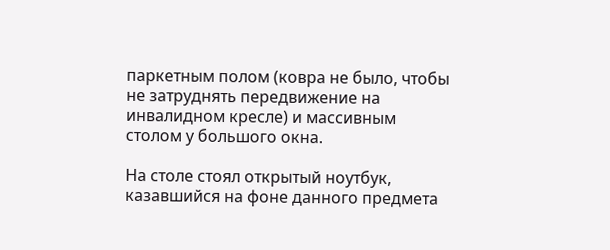паркетным полом (ковра не было, чтобы не затруднять передвижение на инвалидном кресле) и массивным столом у большого окна.

На столе стоял открытый ноутбук, казавшийся на фоне данного предмета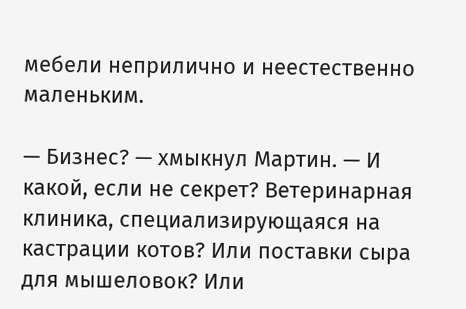мебели неприлично и неестественно маленьким.

— Бизнес? — хмыкнул Мартин. — И какой, если не секрет? Ветеринарная клиника, специализирующаяся на кастрации котов? Или поставки сыра для мышеловок? Или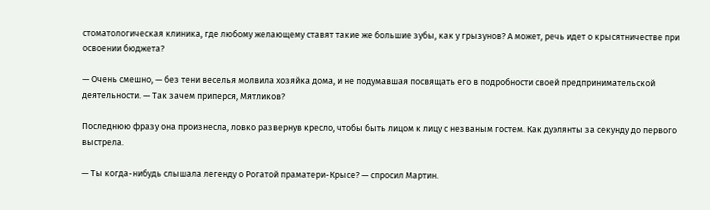стоматологическая клиника, где любому желающему ставят такие же большие зубы, как у грызунов? А может, речь идет о крысятничестве при освоении бюджета?

— Очень смешно, — без тени веселья молвила хозяйка дома, и не подумавшая посвящать его в подробности своей предпринимательской деятельности. — Так зачем приперся, Мятликов?

Последнюю фразу она произнесла, ловко развернув кресло, чтобы быть лицом к лицу с незваным гостем. Как дуэлянты за секунду до первого выстрела.

— Ты когда-нибудь слышала легенду о Рогатой праматери-Крысе? — спросил Мартин.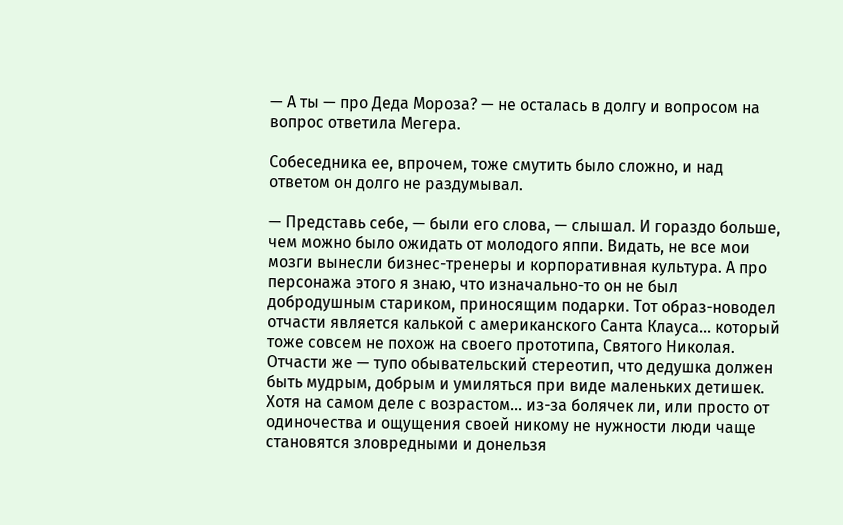— А ты — про Деда Мороза? — не осталась в долгу и вопросом на вопрос ответила Мегера.

Собеседника ее, впрочем, тоже смутить было сложно, и над ответом он долго не раздумывал.

— Представь себе, — были его слова, — слышал. И гораздо больше, чем можно было ожидать от молодого яппи. Видать, не все мои мозги вынесли бизнес-тренеры и корпоративная культура. А про персонажа этого я знаю, что изначально-то он не был добродушным стариком, приносящим подарки. Тот образ-новодел отчасти является калькой с американского Санта Клауса… который тоже совсем не похож на своего прототипа, Святого Николая. Отчасти же — тупо обывательский стереотип, что дедушка должен быть мудрым, добрым и умиляться при виде маленьких детишек. Хотя на самом деле с возрастом… из-за болячек ли, или просто от одиночества и ощущения своей никому не нужности люди чаще становятся зловредными и донельзя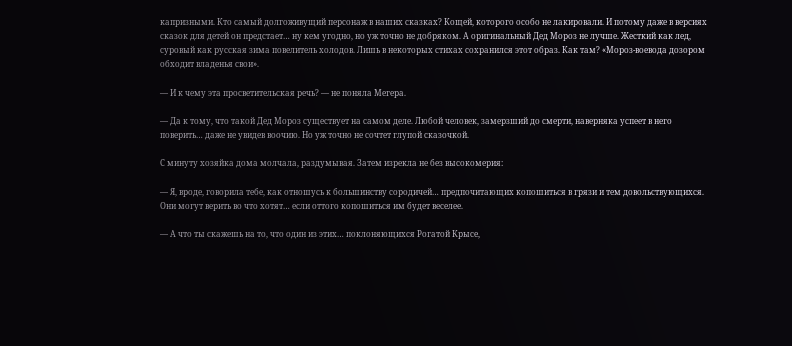капризными. Кто самый долгоживущий персонаж в наших сказках? Кощей, которого особо не лакировали. И потому даже в версиях сказок для детей он предстает… ну кем угодно, но уж точно не добряком. А оригинальный Дед Мороз не лучше. Жесткий как лед, суровый как русская зима повелитель холодов. Лишь в некоторых стихах сохранился этот образ. Как там? «Мороз-воевода дозором обходит владенья свои».

— И к чему эта просветительская речь? — не поняла Мегера.

— Да к тому, что такой Дед Мороз существует на самом деле. Любой человек, замерзший до смерти, наверняка успеет в него поверить… даже не увидев воочию. Но уж точно не сочтет глупой сказочкой.

С минуту хозяйка дома молчала, раздумывая. Затем изрекла не без высокомерия:

— Я, вроде, говорила тебе, как отношусь к большинству сородичей… предпочитающих копошиться в грязи и тем довольствующихся. Они могут верить во что хотят… если оттого копошиться им будет веселее.

— А что ты скажешь на то, что один из этих… поклоняющихся Рогатой Крысе,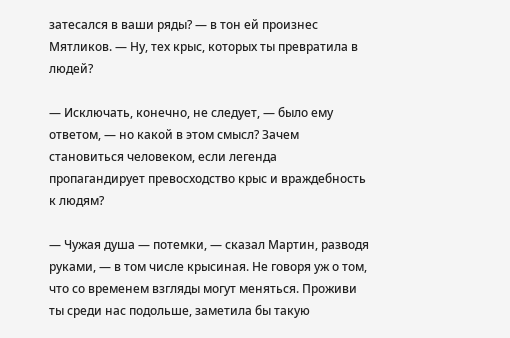затесался в ваши ряды? — в тон ей произнес Мятликов. — Ну, тех крыс, которых ты превратила в людей?

— Исключать, конечно, не следует, — было ему ответом, — но какой в этом смысл? Зачем становиться человеком, если легенда пропагандирует превосходство крыс и враждебность к людям?

— Чужая душа — потемки, — сказал Мартин, разводя руками, — в том числе крысиная. Не говоря уж о том, что со временем взгляды могут меняться. Проживи ты среди нас подольше, заметила бы такую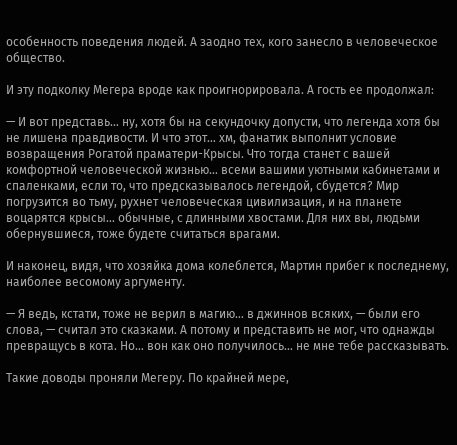особенность поведения людей. А заодно тех, кого занесло в человеческое общество.

И эту подколку Мегера вроде как проигнорировала. А гость ее продолжал:

— И вот представь… ну, хотя бы на секундочку допусти, что легенда хотя бы не лишена правдивости. И что этот… хм, фанатик выполнит условие возвращения Рогатой праматери-Крысы. Что тогда станет с вашей комфортной человеческой жизнью… всеми вашими уютными кабинетами и спаленками, если то, что предсказывалось легендой, сбудется? Мир погрузится во тьму, рухнет человеческая цивилизация, и на планете воцарятся крысы… обычные, с длинными хвостами. Для них вы, людьми обернувшиеся, тоже будете считаться врагами.

И наконец, видя, что хозяйка дома колеблется, Мартин прибег к последнему, наиболее весомому аргументу.

— Я ведь, кстати, тоже не верил в магию… в джиннов всяких, — были его слова, — считал это сказками. А потому и представить не мог, что однажды превращусь в кота. Но… вон как оно получилось… не мне тебе рассказывать.

Такие доводы проняли Мегеру. По крайней мере,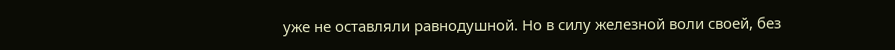уже не оставляли равнодушной. Но в силу железной воли своей, без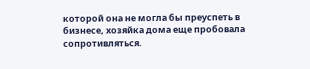которой она не могла бы преуспеть в бизнесе, хозяйка дома еще пробовала сопротивляться.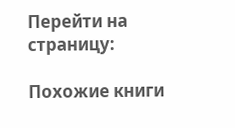Перейти на страницу:

Похожие книги